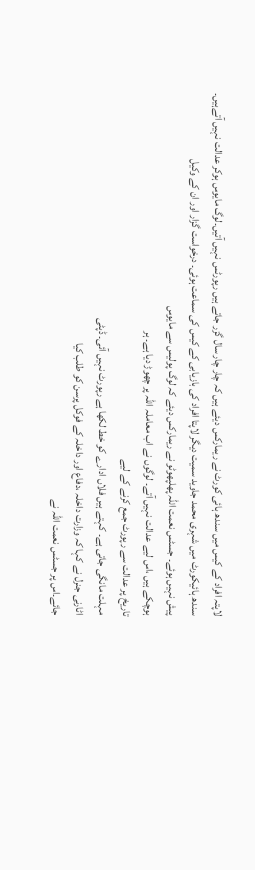لاپتہ افراد کے کیس میں سندھ ہائی کورٹ نے ریمارکس دیئے ہیں کہ چار چار سال گزر جاتے ہیں رپورٹس نہیں آتیں۔لوگ مایوس ہوکر عدالت نہیں آتےہیں۔
سندھ ہائیکورٹ میں شہری محمد جاوید سمیت دیگر لاپتا افراد کی بازیابی کے کیس کی سماعت ہوئی۔ درخواست گزار اور ان کے وکیل
پیش نہیں ہوئے۔ جسٹس نعمت اللہ پھلپھوٹو نے ریمارکس دیئے کہ لوگ پولیس سے مایوس
ہوچکے ہیں ،اس لیے عدالت نہیں آتے۔ لوگوں نے اب معاملہ اللہ پر چھوڑ دیا ہے۔ ہر
تاریخ پر عدالت سے رپورٹ جمع کرنے کے لیے
مہلت مانگی جاتی ہے۔ کہتے ہیں فلاں ادارے کو خط لکھا ہے رپورٹ نہیں آئی۔ ڈپٹی
اٹارنی جنرل نے کہا کہ وزارت داخلہ ،دفاع اور داخلہ کے فوکل پرسن کو طلب کیا
جائے۔اس پر جسٹس نعمت اللہ نے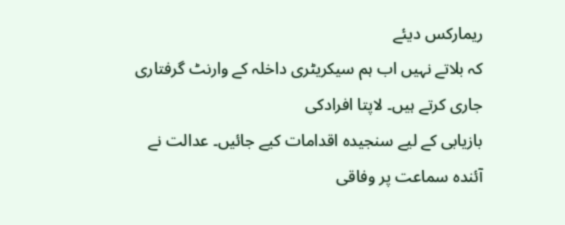ریمارکس دیئے
کہ بلاتے نہیں اب ہم سیکریٹری داخلہ کے وارنٹ گرفتاری جاری کرتے ہیں۔ لاپتا افرادکی
بازیابی کے لیے سنجیدہ اقدامات کیے جائیں۔ عدالت نے آئندہ سماعت پر وفاقی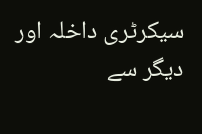سیکرٹری داخلہ اور دیگر سے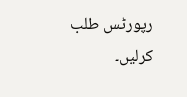رپورٹس طلب
کرلیں۔